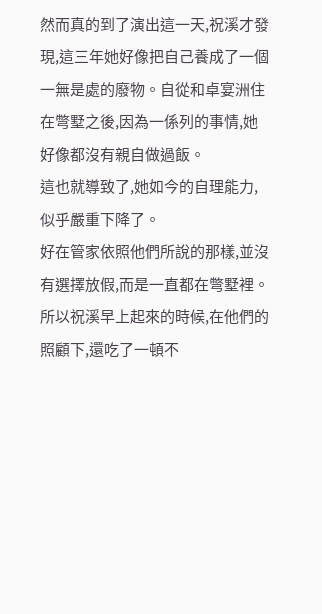然而真的到了演出這一天,祝溪才發現,這三年她好像把自己養成了一個一無是處的廢物。自從和卓宴洲住在彆墅之後,因為一係列的事情,她好像都沒有親自做過飯。
這也就導致了,她如今的自理能力,似乎嚴重下降了。
好在管家依照他們所說的那樣,並沒有選擇放假,而是一直都在彆墅裡。
所以祝溪早上起來的時候,在他們的照顧下,還吃了一頓不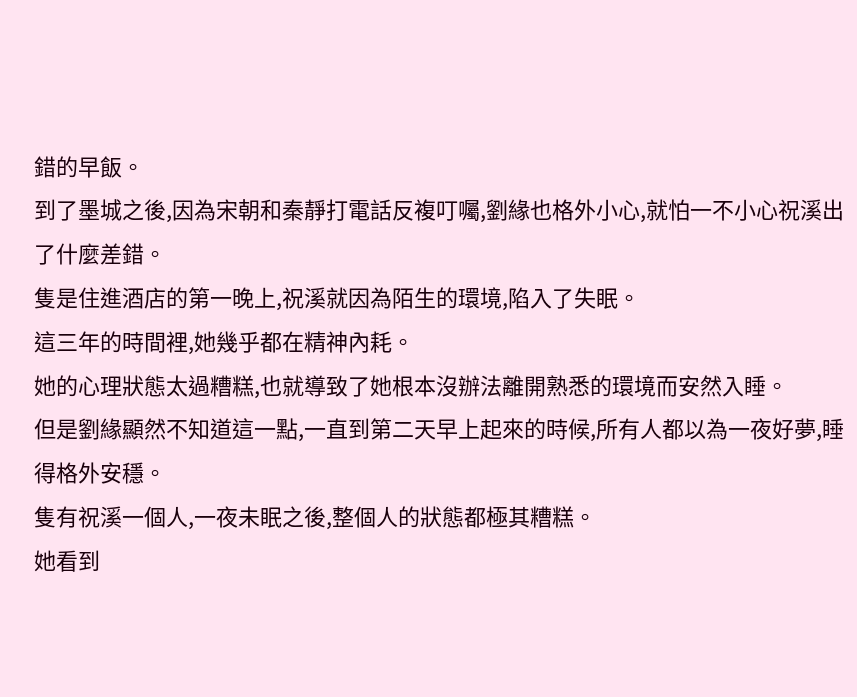錯的早飯。
到了墨城之後,因為宋朝和秦靜打電話反複叮囑,劉緣也格外小心,就怕一不小心祝溪出了什麼差錯。
隻是住進酒店的第一晚上,祝溪就因為陌生的環境,陷入了失眠。
這三年的時間裡,她幾乎都在精神內耗。
她的心理狀態太過糟糕,也就導致了她根本沒辦法離開熟悉的環境而安然入睡。
但是劉緣顯然不知道這一點,一直到第二天早上起來的時候,所有人都以為一夜好夢,睡得格外安穩。
隻有祝溪一個人,一夜未眠之後,整個人的狀態都極其糟糕。
她看到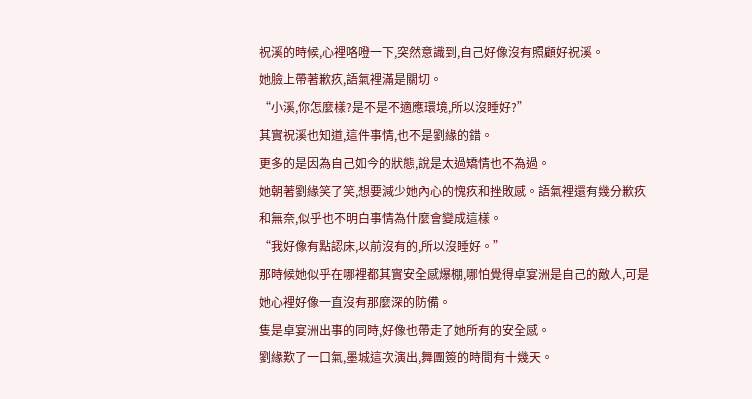祝溪的時候,心裡咯噔一下,突然意識到,自己好像沒有照顧好祝溪。
她臉上帶著歉疚,語氣裡滿是關切。
“小溪,你怎麼樣?是不是不適應環境,所以沒睡好?”
其實祝溪也知道,這件事情,也不是劉緣的錯。
更多的是因為自己如今的狀態,說是太過矯情也不為過。
她朝著劉緣笑了笑,想要減少她內心的愧疚和挫敗感。語氣裡還有幾分歉疚和無奈,似乎也不明白事情為什麼會變成這樣。
“我好像有點認床,以前沒有的,所以沒睡好。”
那時候她似乎在哪裡都其實安全感爆棚,哪怕覺得卓宴洲是自己的敵人,可是她心裡好像一直沒有那麼深的防備。
隻是卓宴洲出事的同時,好像也帶走了她所有的安全感。
劉緣歎了一口氣,墨城這次演出,舞團簽的時間有十幾天。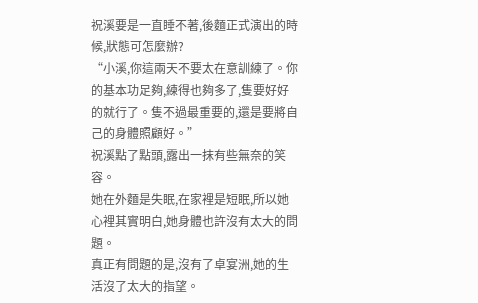祝溪要是一直睡不著,後麵正式演出的時候,狀態可怎麼辦?
“小溪,你這兩天不要太在意訓練了。你的基本功足夠,練得也夠多了,隻要好好的就行了。隻不過最重要的,還是要將自己的身體照顧好。”
祝溪點了點頭,露出一抹有些無奈的笑容。
她在外麵是失眠,在家裡是短眠,所以她心裡其實明白,她身體也許沒有太大的問題。
真正有問題的是,沒有了卓宴洲,她的生活沒了太大的指望。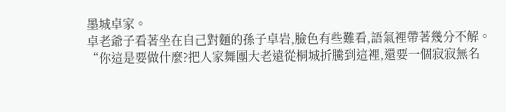墨城卓家。
卓老爺子看著坐在自己對麵的孫子卓岩,臉色有些難看,語氣裡帶著幾分不解。
“你這是要做什麼?把人家舞團大老遠從桐城折騰到這裡,還要一個寂寂無名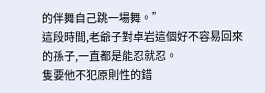的伴舞自己跳一場舞。”
這段時間,老爺子對卓岩這個好不容易回來的孫子,一直都是能忍就忍。
隻要他不犯原則性的錯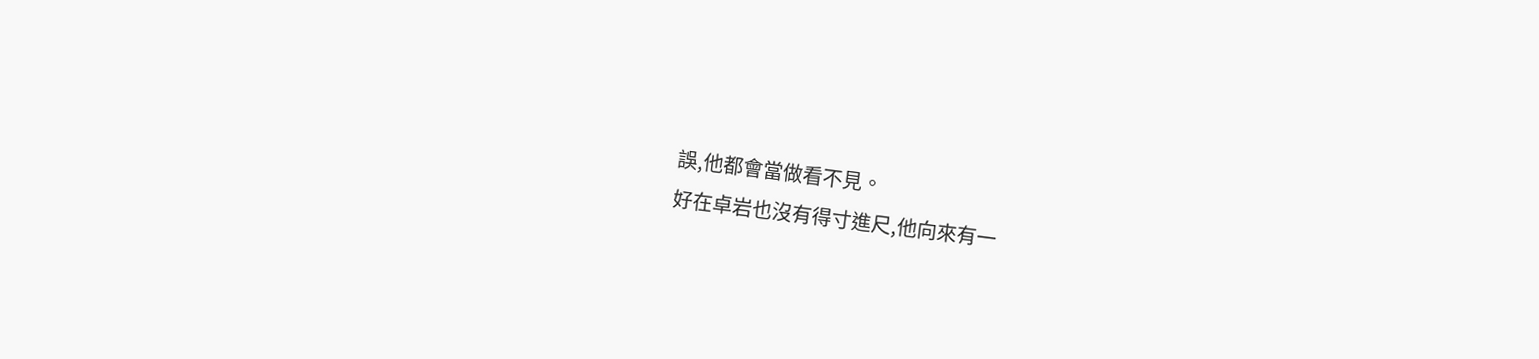誤,他都會當做看不見。
好在卓岩也沒有得寸進尺,他向來有一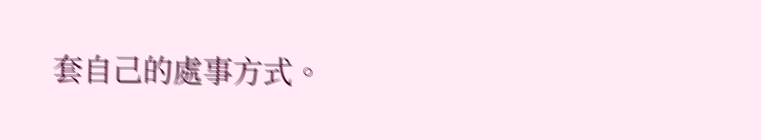套自己的處事方式。